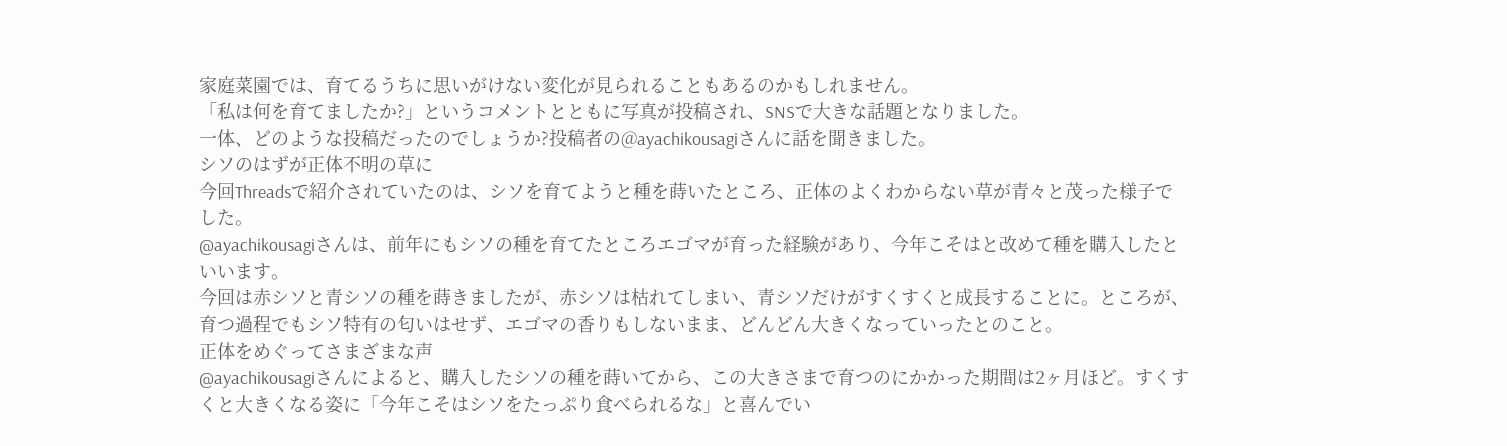家庭菜園では、育てるうちに思いがけない変化が見られることもあるのかもしれません。
「私は何を育てましたか?」というコメントとともに写真が投稿され、SNSで大きな話題となりました。
一体、どのような投稿だったのでしょうか?投稿者の@ayachikousagiさんに話を聞きました。
シソのはずが正体不明の草に
今回Threadsで紹介されていたのは、シソを育てようと種を蒔いたところ、正体のよくわからない草が青々と茂った様子でした。
@ayachikousagiさんは、前年にもシソの種を育てたところエゴマが育った経験があり、今年こそはと改めて種を購入したといいます。
今回は赤シソと青シソの種を蒔きましたが、赤シソは枯れてしまい、青シソだけがすくすくと成長することに。ところが、育つ過程でもシソ特有の匂いはせず、エゴマの香りもしないまま、どんどん大きくなっていったとのこと。
正体をめぐってさまざまな声
@ayachikousagiさんによると、購入したシソの種を蒔いてから、この大きさまで育つのにかかった期間は2ヶ月ほど。すくすくと大きくなる姿に「今年こそはシソをたっぷり食べられるな」と喜んでい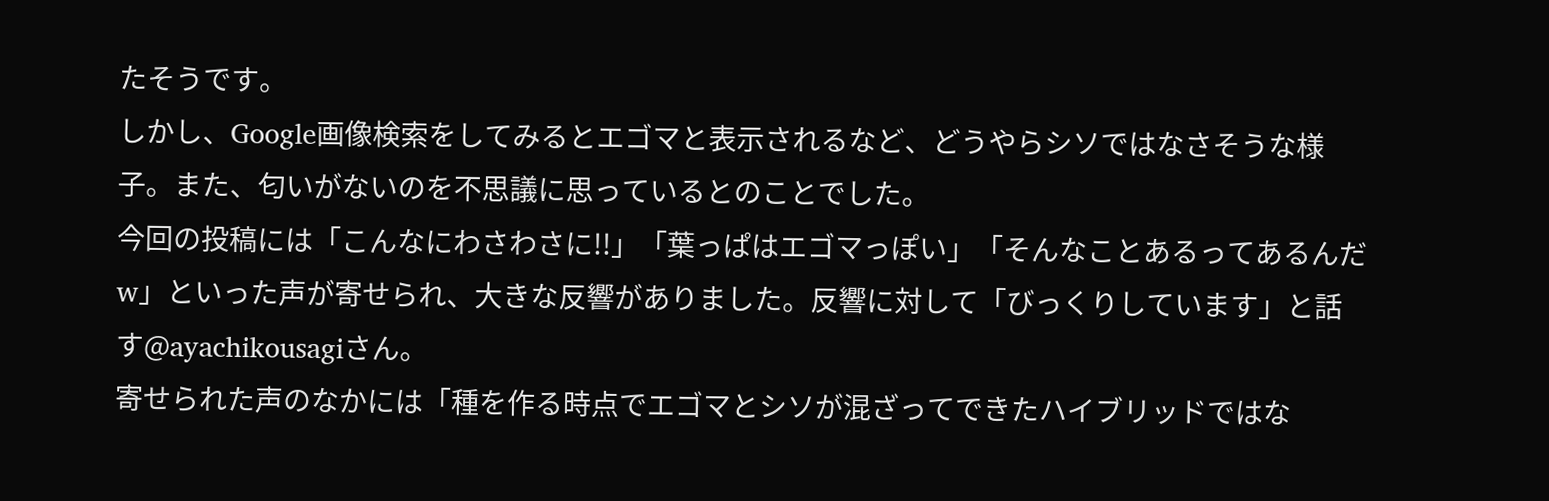たそうです。
しかし、Google画像検索をしてみるとエゴマと表示されるなど、どうやらシソではなさそうな様子。また、匂いがないのを不思議に思っているとのことでした。
今回の投稿には「こんなにわさわさに!!」「葉っぱはエゴマっぽい」「そんなことあるってあるんだw」といった声が寄せられ、大きな反響がありました。反響に対して「びっくりしています」と話す@ayachikousagiさん。
寄せられた声のなかには「種を作る時点でエゴマとシソが混ざってできたハイブリッドではな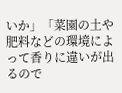いか」「菜園の土や肥料などの環境によって香りに違いが出るので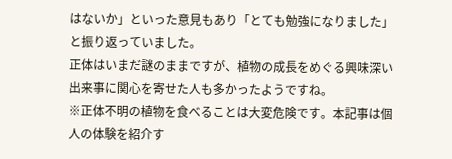はないか」といった意見もあり「とても勉強になりました」と振り返っていました。
正体はいまだ謎のままですが、植物の成長をめぐる興味深い出来事に関心を寄せた人も多かったようですね。
※正体不明の植物を食べることは大変危険です。本記事は個人の体験を紹介す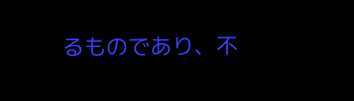るものであり、不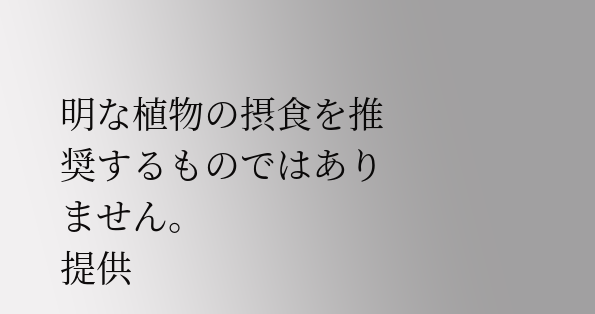明な植物の摂食を推奨するものではありません。
提供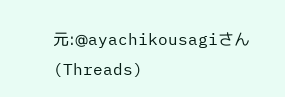元:@ayachikousagiさん(Threads)